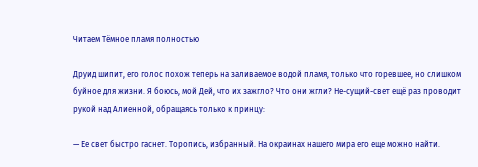Читаем Тёмное пламя полностью

Друид шипит, его голос похож теперь на заливаемое водой пламя, только что горевшее, но слишком буйное для жизни. Я боюсь, мой Дей, что их зажгло? Что они жгли? Не-сущий-свет ещё раз проводит рукой над Алиенной, обращаясь только к принцу:

— Ее свет быстро гаснет. Торопись, избранный. На окраинах нашего мира его еще можно найти.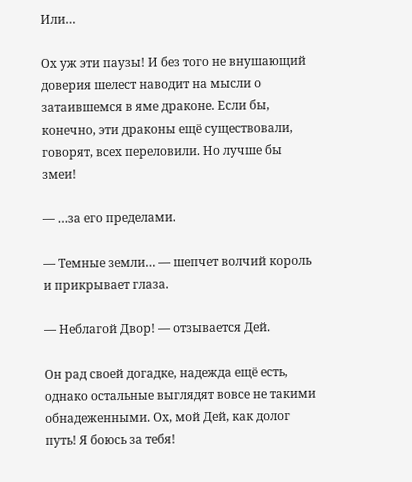Или…

Ох уж эти паузы! И без того не внушающий доверия шелест наводит на мысли о затаившемся в яме драконе. Если бы, конечно, эти драконы ещё существовали, говорят, всех переловили. Но лучше бы змеи!

— …за его пределами.

— Темные земли… — шепчет волчий король и прикрывает глаза.

— Неблагой Двор! — отзывается Дей.

Он рад своей догадке, надежда ещё есть, однако остальные выглядят вовсе не такими обнадеженными. Ох, мой Дей, как долог путь! Я боюсь за тебя!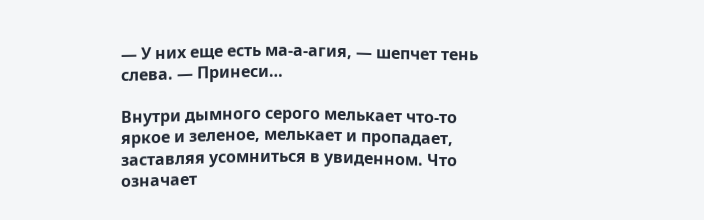— У них еще есть ма-а-агия, — шепчет тень слева. — Принеси…

Внутри дымного серого мелькает что-то яркое и зеленое, мелькает и пропадает, заставляя усомниться в увиденном. Что означает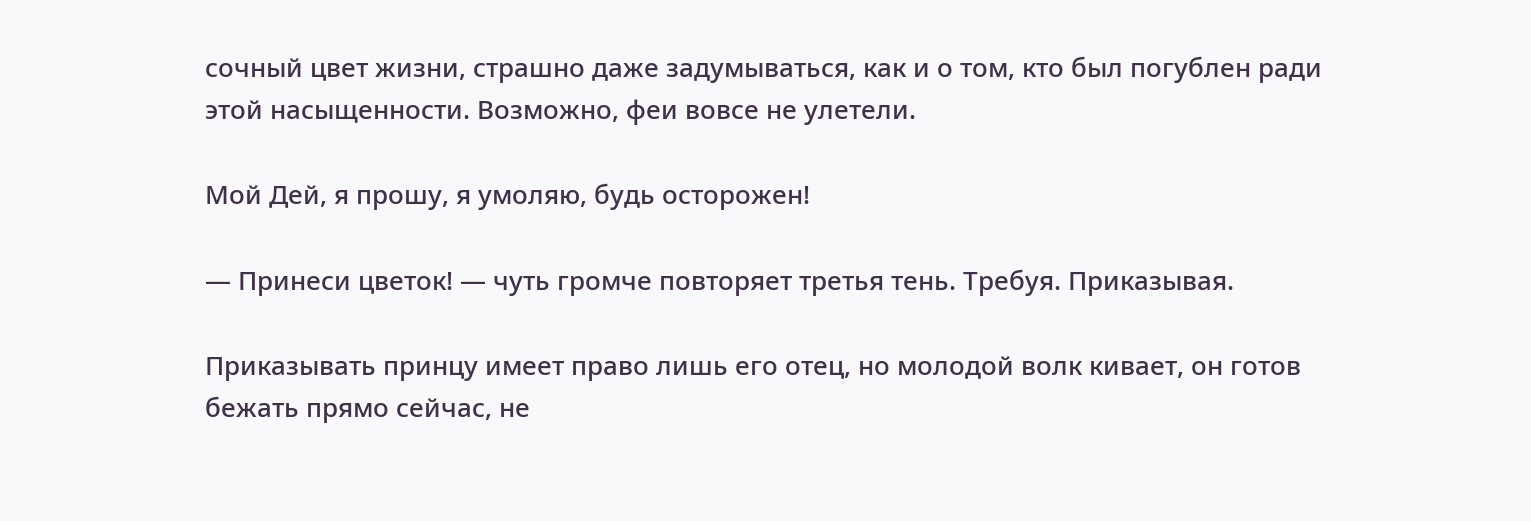сочный цвет жизни, страшно даже задумываться, как и о том, кто был погублен ради этой насыщенности. Возможно, феи вовсе не улетели.

Мой Дей, я прошу, я умоляю, будь осторожен!

— Принеси цветок! — чуть громче повторяет третья тень. Требуя. Приказывая.

Приказывать принцу имеет право лишь его отец, но молодой волк кивает, он готов бежать прямо сейчас, не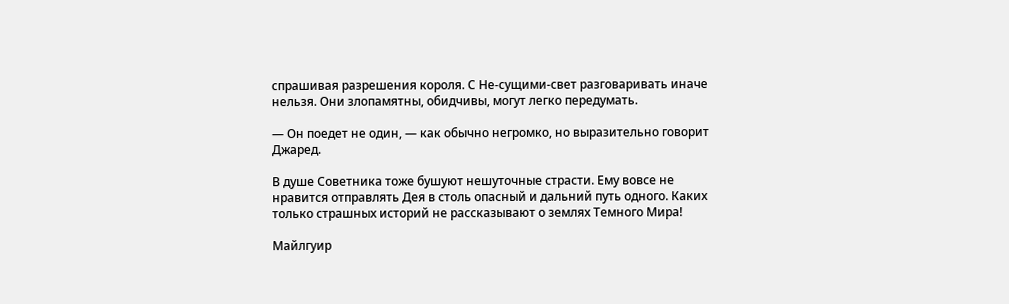спрашивая разрешения короля. С Не-сущими-свет разговаривать иначе нельзя. Они злопамятны, обидчивы, могут легко передумать.

— Он поедет не один, — как обычно негромко, но выразительно говорит Джаред.

В душе Советника тоже бушуют нешуточные страсти. Ему вовсе не нравится отправлять Дея в столь опасный и дальний путь одного. Каких только страшных историй не рассказывают о землях Темного Мира!

Майлгуир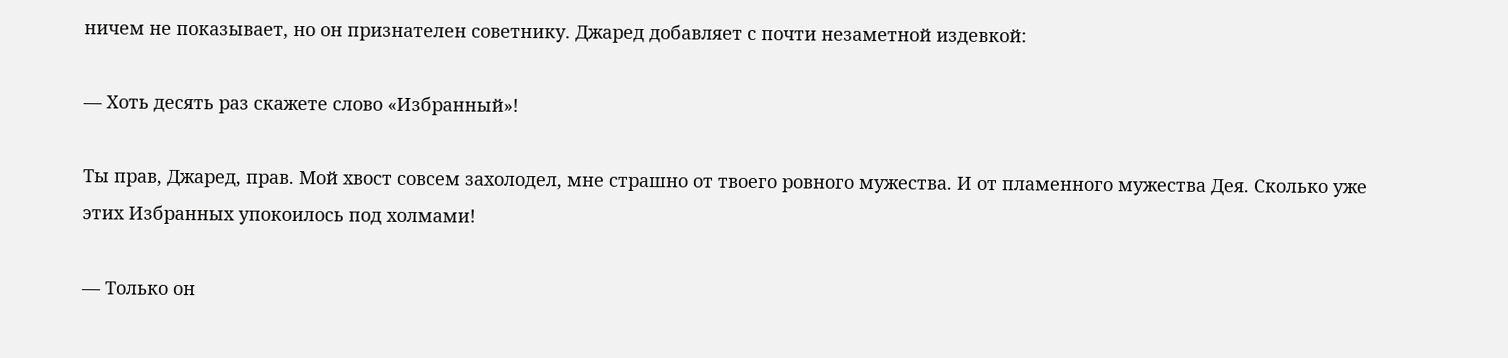ничем не показывает, но он признателен советнику. Джаред добавляет с почти незаметной издевкой:

— Хоть десять раз скажете слово «Избранный»!

Ты прав, Джаред, прав. Мой хвост совсем захолодел, мне страшно от твоего ровного мужества. И от пламенного мужества Дея. Сколько уже этих Избранных упокоилось под холмами!

— Только он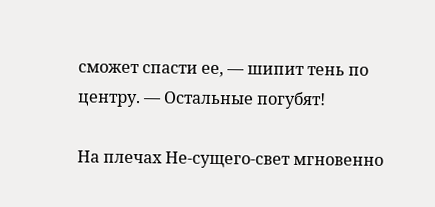сможет спасти ее, — шипит тень по центру. — Остальные погубят!

На плечах Не-сущего-свет мгновенно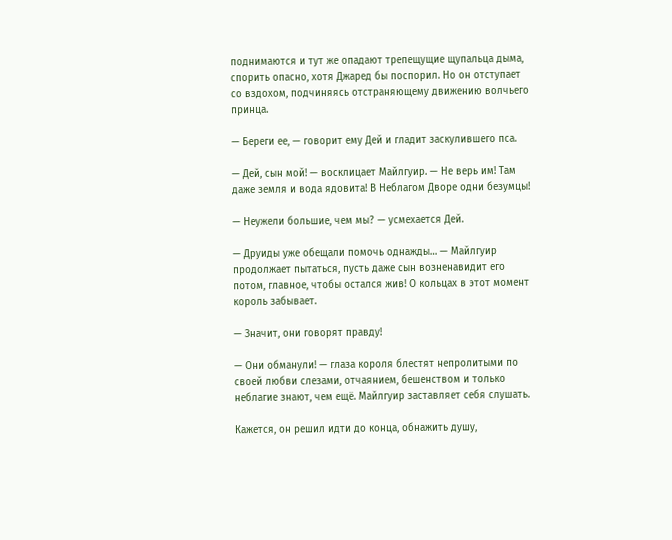поднимаются и тут же опадают трепещущие щупальца дыма, спорить опасно, хотя Джаред бы поспорил. Но он отступает со вздохом, подчиняясь отстраняющему движению волчьего принца.

— Береги ее, — говорит ему Дей и гладит заскулившего пса.

— Дей, сын мой! — восклицает Майлгуир. — Не верь им! Там даже земля и вода ядовита! В Неблагом Дворе одни безумцы!

— Неужели большие, чем мы? — усмехается Дей.

— Друиды уже обещали помочь однажды… — Майлгуир продолжает пытаться, пусть даже сын возненавидит его потом, главное, чтобы остался жив! О кольцах в этот момент король забывает.

— Значит, они говорят правду!

— Они обманули! — глаза короля блестят непролитыми по своей любви слезами, отчаянием, бешенством и только неблагие знают, чем ещё. Майлгуир заставляет себя слушать.

Кажется, он решил идти до конца, обнажить душу,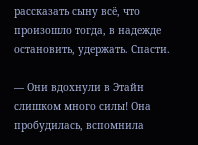рассказать сыну всё, что произошло тогда, в надежде остановить, удержать. Спасти.

— Они вдохнули в Этайн слишком много силы! Она пробудилась, вспомнила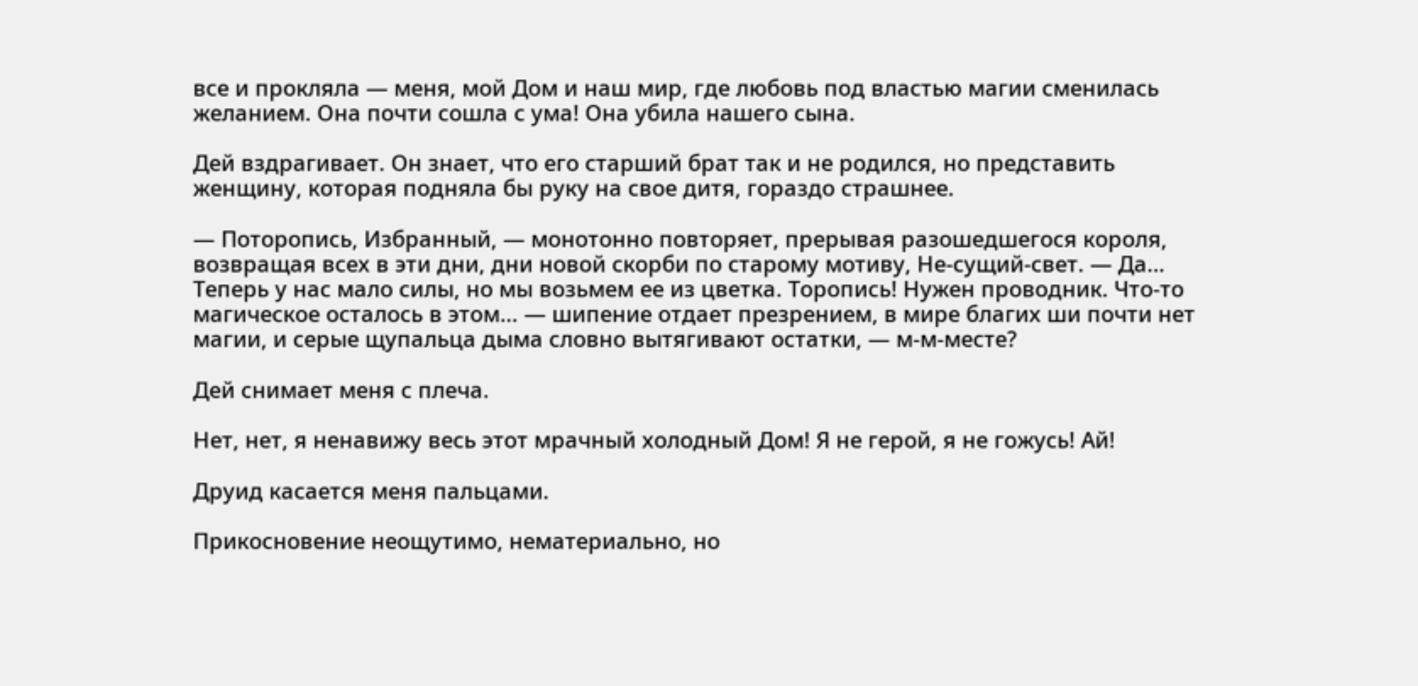все и прокляла — меня, мой Дом и наш мир, где любовь под властью магии сменилась желанием. Она почти сошла с ума! Она убила нашего сына.

Дей вздрагивает. Он знает, что его старший брат так и не родился, но представить женщину, которая подняла бы руку на свое дитя, гораздо страшнее.

— Поторопись, Избранный, — монотонно повторяет, прерывая разошедшегося короля, возвращая всех в эти дни, дни новой скорби по старому мотиву, Не-сущий-свет. — Да… Теперь у нас мало силы, но мы возьмем ее из цветка. Торопись! Нужен проводник. Что-то магическое осталось в этом… — шипение отдает презрением, в мире благих ши почти нет магии, и серые щупальца дыма словно вытягивают остатки, — м-м-месте?

Дей снимает меня с плеча.

Нет, нет, я ненавижу весь этот мрачный холодный Дом! Я не герой, я не гожусь! Ай!

Друид касается меня пальцами.

Прикосновение неощутимо, нематериально, но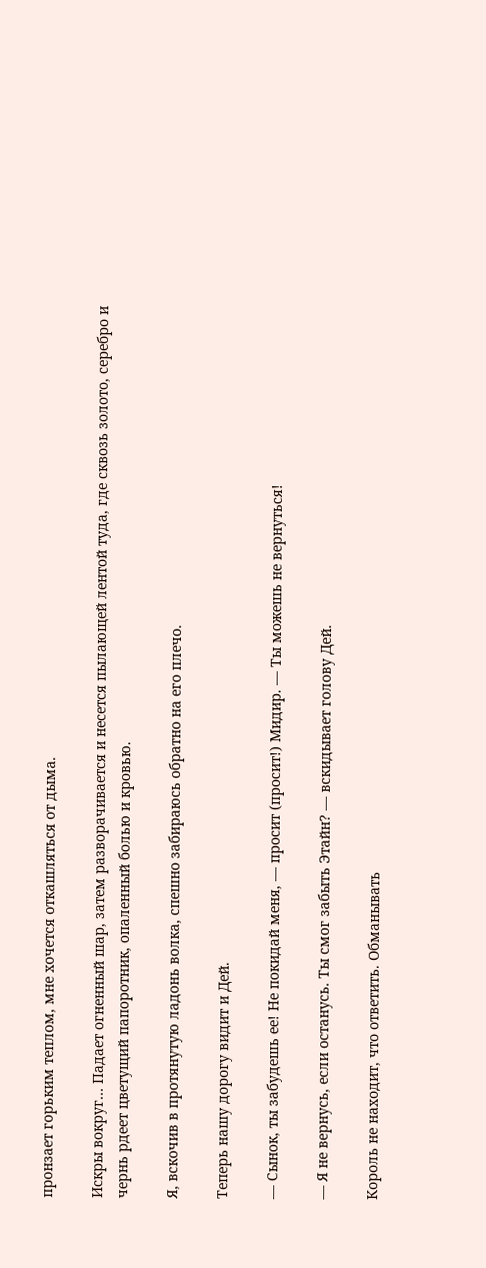пронзает горьким теплом, мне хочется откашляться от дыма.

Искры вокруг… Падает огненный шар, затем разворачивается и несется пылающей лентой туда, где сквозь золото, серебро и чернь рдеет цветущий папоротник, опаленный болью и кровью.

Я, вскочив в протянутую ладонь волка, спешно забираюсь обратно на его плечо.

Теперь нашу дорогу видит и Дей.

— Сынок, ты забудешь ее! Не покидай меня, — просит (просит!) Мидир. — Ты можешь не вернуться!

— Я не вернусь, если останусь. Ты смог забыть Этайн? — вскидывает голову Дей.

Король не находит, что ответить. Обманывать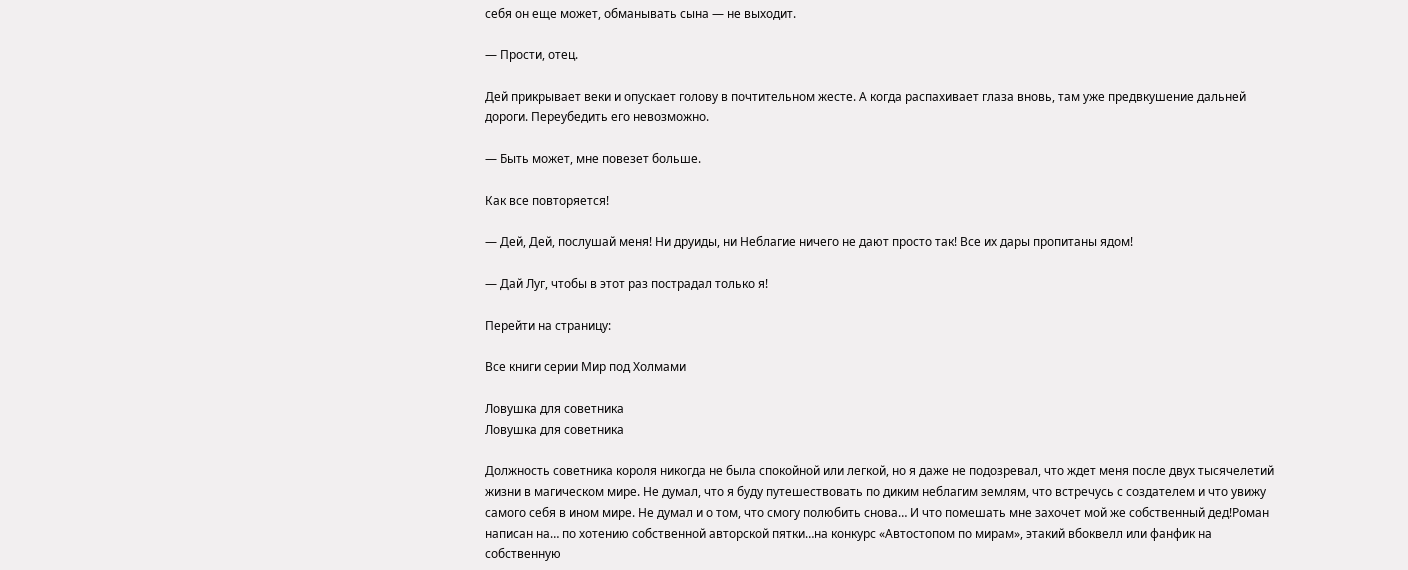себя он еще может, обманывать сына — не выходит.

— Прости, отец.

Дей прикрывает веки и опускает голову в почтительном жесте. А когда распахивает глаза вновь, там уже предвкушение дальней дороги. Переубедить его невозможно.

— Быть может, мне повезет больше.

Как все повторяется!

— Дей, Дей, послушай меня! Ни друиды, ни Неблагие ничего не дают просто так! Все их дары пропитаны ядом!

— Дай Луг, чтобы в этот раз пострадал только я!

Перейти на страницу:

Все книги серии Мир под Холмами

Ловушка для советника
Ловушка для советника

Должность советника короля никогда не была спокойной или легкой, но я даже не подозревал, что ждет меня после двух тысячелетий жизни в магическом мире. Не думал, что я буду путешествовать по диким неблагим землям, что встречусь с создателем и что увижу самого себя в ином мире. Не думал и о том, что смогу полюбить снова… И что помешать мне захочет мой же собственный дед!Роман написан на… по хотению собственной авторской пятки…на конкурс «Автостопом по мирам», этакий вбоквелл или фанфик на собственную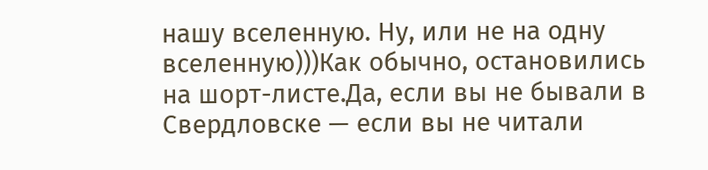нашу вселенную. Ну, или не на одну вселенную)))Как обычно, остановились на шорт-листе.Да, если вы не бывали в Свердловске — если вы не читали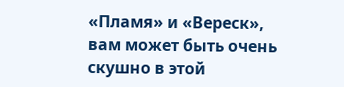«Пламя» и «Вереск», вам может быть очень скушно в этой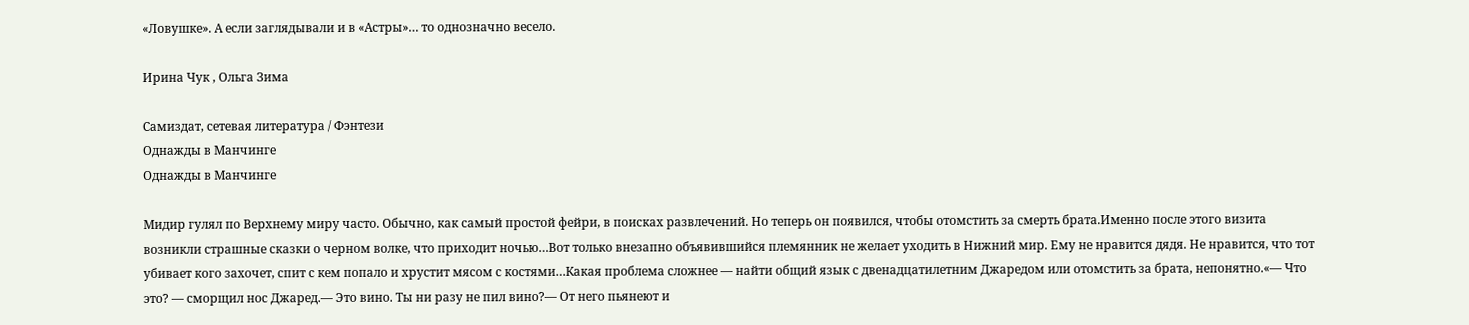«Ловушке». А если заглядывали и в «Астры»… то однозначно весело.

Ирина Чук , Ольга Зима

Самиздат, сетевая литература / Фэнтези
Однажды в Манчинге
Однажды в Манчинге

Мидир гулял по Верхнему миру часто. Обычно, как самый простой фейри, в поисках развлечений. Но теперь он появился, чтобы отомстить за смерть брата.Именно после этого визита возникли страшные сказки о черном волке, что приходит ночью…Вот только внезапно объявившийся племянник не желает уходить в Нижний мир. Ему не нравится дядя. Не нравится, что тот убивает кого захочет, спит с кем попало и хрустит мясом с костями…Какая проблема сложнее — найти общий язык с двенадцатилетним Джаредом или отомстить за брата, непонятно.«— Что это? — сморщил нос Джаред.— Это вино. Ты ни разу не пил вино?— От него пьянеют и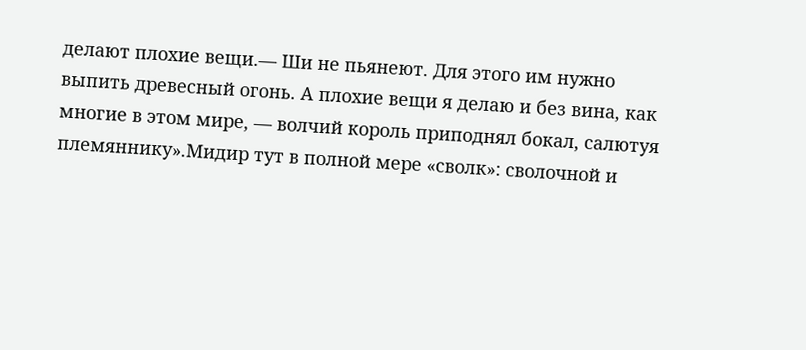делают плохие вещи.— Ши не пьянеют. Для этого им нужно выпить древесный огонь. А плохие вещи я делаю и без вина, как многие в этом мире, — волчий король приподнял бокал, салютуя племяннику».Мидир тут в полной мере «сволк»: сволочной и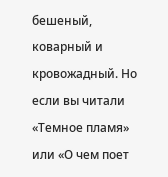бешеный, коварный и кровожадный. Но если вы читали «Темное пламя» или «О чем поет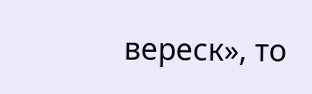вереск», то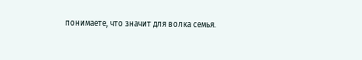понимаете, что значит для волка семья.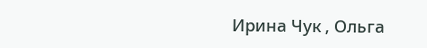Ирина Чук , Ольга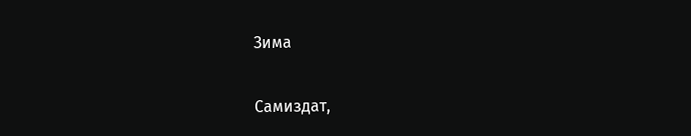Зима

Самиздат,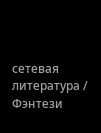сетевая литература / Фэнтези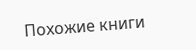Похожие книги